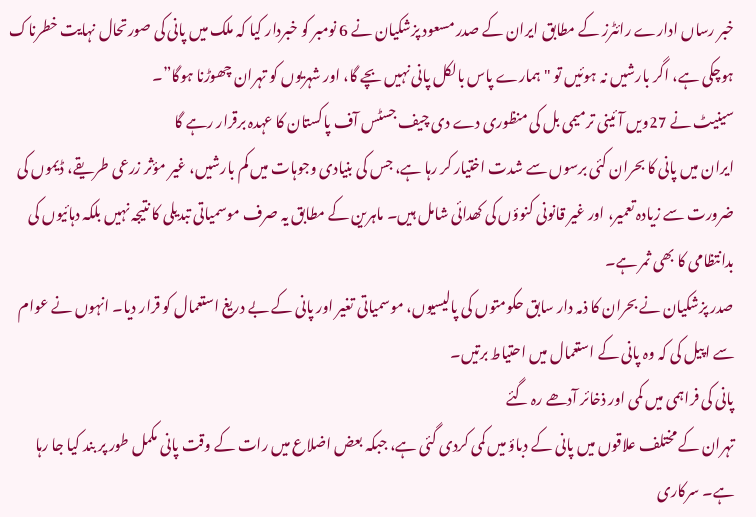خبر رساں ادارے رائٹرز کے مطابق ایران کے صدر مسعود پزشکیان نے 6 نومبر کو خبردار کیا کہ ملک میں پانی کی صورتحال نہایت خطرناک ہوچکی ہے، اگر بارشیں نہ ہوئیں تو "ہمارے پاس بالکل پانی نہیں بچے گا، اور شہریوں کو تہران چھوڑنا ہوگا”۔
سینیٹ نے 27ویں آئینی ترمیمی بل کی منظوری دے دی چیف جسٹس آف پاکستان کا عہدہ برقرار رہے گا
ایران میں پانی کا بحران کئی برسوں سے شدت اختیار کر رہا ہے، جس کی بنیادی وجوہات میں کم بارشیں، غیر مؤثر زرعی طریقے، ڈیموں کی ضرورت سے زیادہ تعمیر، اور غیر قانونی کنوؤں کی کھدائی شامل ہیں۔ ماہرین کے مطابق یہ صرف موسمیاتی تبدیلی کا نتیجہ نہیں بلکہ دہائیوں کی بدانتظامی کا بھی ثمر ہے۔
صدر پزشکیان نے بحران کا ذمہ دار سابق حکومتوں کی پالیسیوں، موسمیاتی تغیر اور پانی کے بے دریغ استعمال کو قرار دیا۔ انہوں نے عوام سے اپیل کی کہ وہ پانی کے استعمال میں احتیاط برتیں۔
پانی کی فراہمی میں کمی اور ذخائر آدھے رہ گئے
تہران کے مختلف علاقوں میں پانی کے دباؤ میں کمی کردی گئی ہے، جبکہ بعض اضلاع میں رات کے وقت پانی مکمل طور پر بند کیا جا رہا ہے۔ سرکاری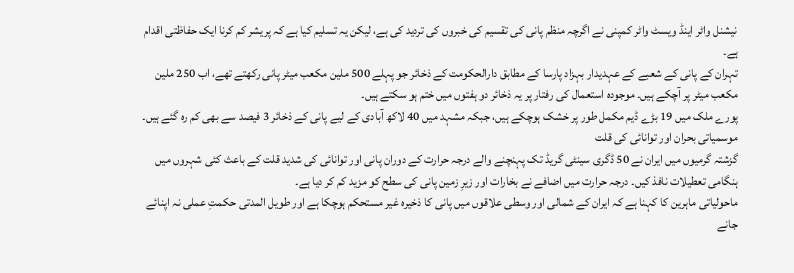نیشنل واٹر اینڈ ویسٹ واٹر کمپنی نے اگرچہ منظم پانی کی تقسیم کی خبروں کی تردید کی ہے، لیکن یہ تسلیم کیا ہے کہ پریشر کم کرنا ایک حفاظتی اقدام ہے۔
تہران کے پانی کے شعبے کے عہدیدار بہزاد پارسا کے مطابق دارالحکومت کے ذخائر جو پہلے 500 ملین مکعب میٹر پانی رکھتے تھے، اب 250 ملین مکعب میٹر پر آچکے ہیں۔ موجودہ استعمال کی رفتار پر یہ ذخائر دو ہفتوں میں ختم ہو سکتے ہیں۔
پورے ملک میں 19 بڑے ڈیم مکمل طور پر خشک ہوچکے ہیں، جبکہ مشہد میں 40 لاکھ آبادی کے لیے پانی کے ذخائر 3 فیصد سے بھی کم رہ گئے ہیں۔
موسمیاتی بحران اور توانائی کی قلت
گزشتہ گرمیوں میں ایران نے 50 ڈگری سینٹی گریڈ تک پہنچنے والے درجہ حرارت کے دوران پانی اور توانائی کی شدید قلت کے باعث کئی شہروں میں ہنگامی تعطیلات نافذ کیں۔ درجہ حرارت میں اضافے نے بخارات اور زیرِ زمین پانی کی سطح کو مزید کم کر دیا ہے۔
ماحولیاتی ماہرین کا کہنا ہے کہ ایران کے شمالی اور وسطی علاقوں میں پانی کا ذخیرہ غیر مستحکم ہوچکا ہے اور طویل المدتی حکمتِ عملی نہ اپنائے جانے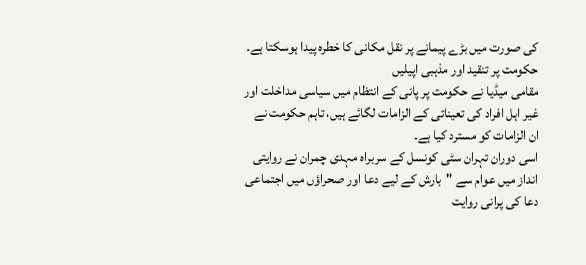کی صورت میں بڑے پیمانے پر نقل مکانی کا خطرہ پیدا ہوسکتا ہے۔
حکومت پر تنقید اور مذہبی اپیلیں
مقامی میڈیا نے حکومت پر پانی کے انتظام میں سیاسی مداخلت اور غیر اہل افراد کی تعیناتی کے الزامات لگائے ہیں، تاہم حکومت نے ان الزامات کو مسترد کیا ہے۔
اسی دوران تہران سٹی کونسل کے سربراہ مہدی چمران نے روایتی انداز میں عوام سے "بارش کے لیے دعا اور صحراؤں میں اجتماعی دعا کی پرانی روایت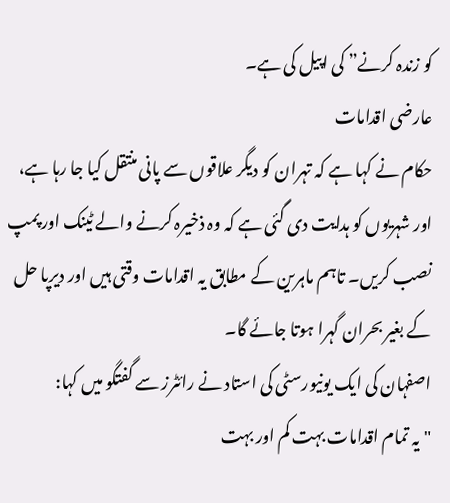کو زندہ کرنے” کی اپیل کی ہے۔
عارضی اقدامات
حکام نے کہا ہے کہ تہران کو دیگر علاقوں سے پانی منتقل کیا جا رہا ہے، اور شہریوں کو ہدایت دی گئی ہے کہ وہ ذخیرہ کرنے والے ٹینک اور پمپ نصب کریں۔ تاہم ماہرین کے مطابق یہ اقدامات وقتی ہیں اور دیرپا حل کے بغیر بحران گہرا ہوتا جائے گا۔
اصفہان کی ایک یونیورسٹی کی استاد نے رائٹرز سے گفتگو میں کہا:
"یہ تمام اقدامات بہت کم اور بہت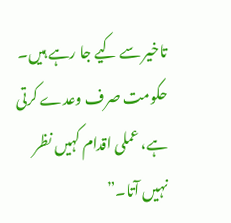تاخیر سے کیے جا رہے ہیں۔ حکومت صرف وعدے کرتی ہے، عملی اقدام کہیں نظر نہیں آتا۔”